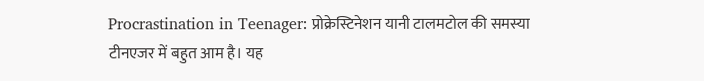Procrastination in Teenager: प्रोक्रेस्टिनेशन यानी टालमटोल की समस्या टीनएजर में बहुत आम है। यह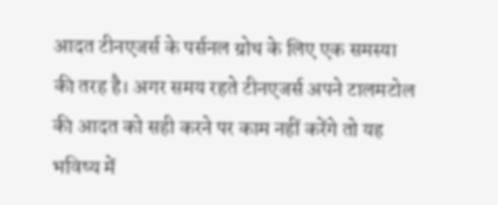आदत टीनएजर्स के पर्सनल ग्रोथ के लिए एक समस्या की तरह है। अगर समय रहते टीनएजर्स अपने टालमटोल की आदत को सही करने पर काम नहीं करेंगे तो यह भविष्य में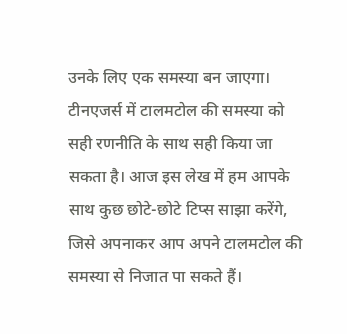उनके लिए एक समस्या बन जाएगा। टीनएजर्स में टालमटोल की समस्या को सही रणनीति के साथ सही किया जा सकता है। आज इस लेख में हम आपके साथ कुछ छोटे-छोटे टिप्स साझा करेंगे, जिसे अपनाकर आप अपने टालमटोल की समस्या से निजात पा सकते हैं।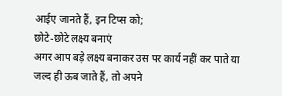आईए जानते हैं, इन टिप्स को;
छोटे-छोटे लक्ष्य बनाएं
अगर आप बड़े लक्ष्य बनाकर उस पर कार्य नहीं कर पाते या जल्द ही ऊब जाते हैं, तो अपने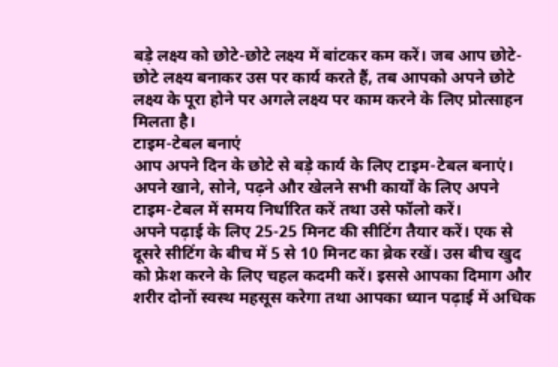बड़े लक्ष्य को छोटे-छोटे लक्ष्य में बांटकर कम करें। जब आप छोटे-छोटे लक्ष्य बनाकर उस पर कार्य करते हैं, तब आपको अपने छोटे लक्ष्य के पूरा होने पर अगले लक्ष्य पर काम करने के लिए प्रोत्साहन मिलता है।
टाइम-टेबल बनाएं
आप अपने दिन के छोटे से बड़े कार्य के लिए टाइम-टेबल बनाएं। अपने खाने, सोने, पढ़ने और खेलने सभी कार्यों के लिए अपने टाइम-टेबल में समय निर्धारित करें तथा उसे फॉलो करें।
अपने पढ़ाई के लिए 25-25 मिनट की सीटिंग तैयार करें। एक से दूसरे सीटिंग के बीच में 5 से 10 मिनट का ब्रेक रखें। उस बीच खुद को फ्रेश करने के लिए चहल कदमी करें। इससे आपका दिमाग और शरीर दोनों स्वस्थ महसूस करेगा तथा आपका ध्यान पढ़ाई में अधिक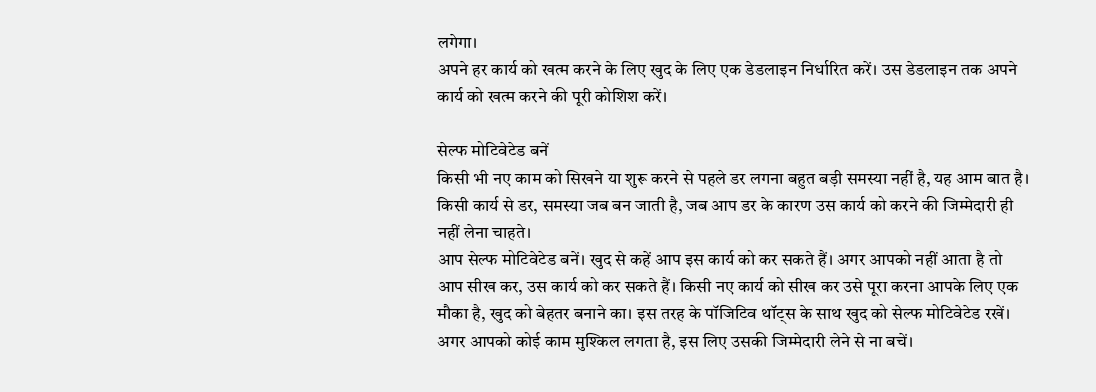लगेगा।
अपने हर कार्य को खत्म करने के लिए खुद के लिए एक डेडलाइन निर्धारित करें। उस डेडलाइन तक अपने कार्य को खत्म करने की पूरी कोशिश करें।

सेल्फ मोटिवेटेड बनें
किसी भी नए काम को सिखने या शुरू करने से पहले डर लगना बहुत बड़ी समस्या नहीं है, यह आम बात है। किसी कार्य से डर, समस्या जब बन जाती है, जब आप डर के कारण उस कार्य को करने की जिम्मेदारी ही नहीं लेना चाहते।
आप सेल्फ मोटिवेटेड बनें। खुद से कहें आप इस कार्य को कर सकते हैं। अगर आपको नहीं आता है तो आप सीख कर, उस कार्य को कर सकते हैं। किसी नए कार्य को सीख कर उसे पूरा करना आपके लिए एक मौका है, खुद को बेहतर बनाने का। इस तरह के पॉजिटिव थॉट्स के साथ खुद को सेल्फ मोटिवेटेड रखें।
अगर आपको कोई काम मुश्किल लगता है, इस लिए उसकी जिम्मेदारी लेने से ना बचें।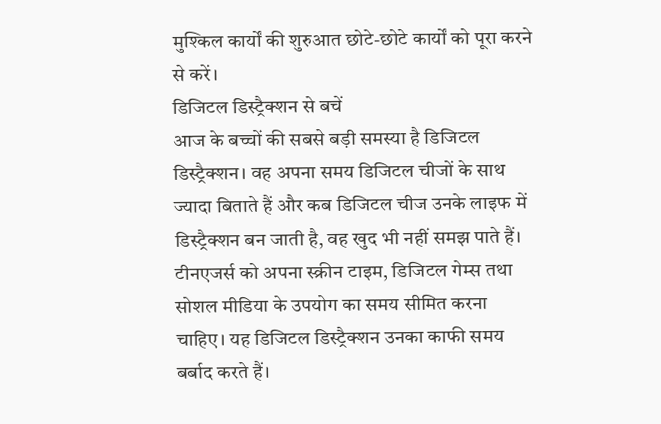मुश्किल कार्यों की शुरुआत छोटे-छोटे कार्यों को पूरा करने से करें।
डिजिटल डिस्ट्रैक्शन से बचें
आज के बच्चों की सबसे बड़ी समस्या है डिजिटल डिस्ट्रैक्शन। वह अपना समय डिजिटल चीजों के साथ ज्यादा बिताते हैं और कब डिजिटल चीज उनके लाइफ में डिस्ट्रैक्शन बन जाती है, वह खुद भी नहीं समझ पाते हैं। टीनएजर्स को अपना स्क्रीन टाइम, डिजिटल गेम्स तथा सोशल मीडिया के उपयोग का समय सीमित करना चाहिए। यह डिजिटल डिस्ट्रैक्शन उनका काफी समय बर्बाद करते हैं।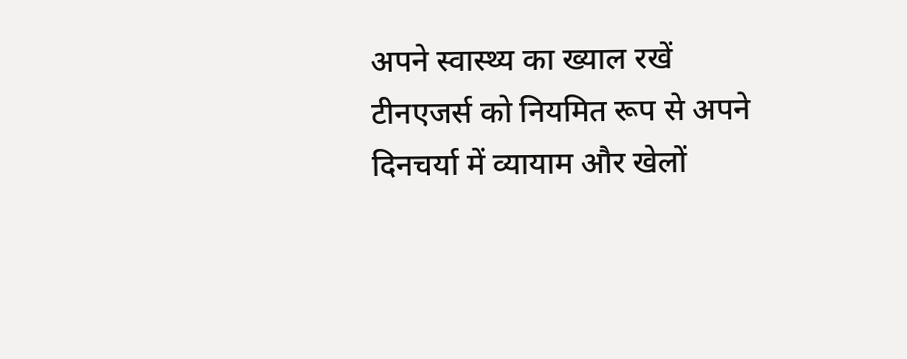अपने स्वास्थ्य का ख्याल रखें
टीनएजर्स को नियमित रूप से अपने दिनचर्या में व्यायाम और खेलों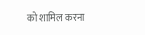को शामिल करना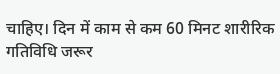चाहिए। दिन में काम से कम 60 मिनट शारीरिक गतिविधि जरूर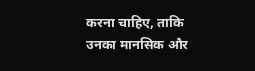करना चाहिए, ताकि उनका मानसिक और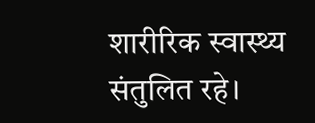शारीरिक स्वास्थ्य संतुलित रहे।